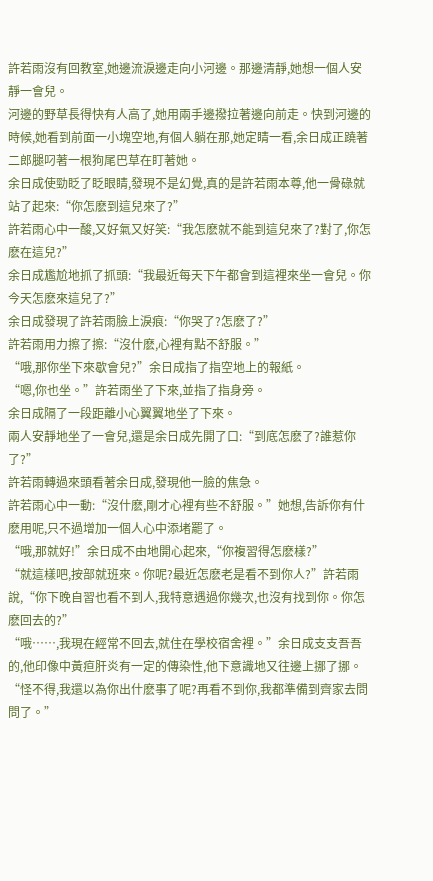許若雨沒有回教室,她邊流淚邊走向小河邊。那邊清靜,她想一個人安靜一會兒。
河邊的野草長得快有人高了,她用兩手邊撥拉著邊向前走。快到河邊的時候,她看到前面一小塊空地,有個人躺在那,她定睛一看,余日成正蹺著二郎腿叼著一根狗尾巴草在盯著她。
余日成使勁眨了眨眼睛,發現不是幻覺,真的是許若雨本尊,他一骨碌就站了起來:“你怎麽到這兒來了?”
許若雨心中一酸,又好氣又好笑:“我怎麽就不能到這兒來了?對了,你怎麽在這兒?”
余日成尷尬地抓了抓頭:“我最近每天下午都會到這裡來坐一會兒。你今天怎麽來這兒了?”
余日成發現了許若雨臉上淚痕:“你哭了?怎麽了?”
許若雨用力擦了擦:“沒什麽,心裡有點不舒服。”
“哦,那你坐下來歇會兒?”余日成指了指空地上的報紙。
“嗯,你也坐。”許若雨坐了下來,並指了指身旁。
余日成隔了一段距離小心翼翼地坐了下來。
兩人安靜地坐了一會兒,還是余日成先開了口:“到底怎麽了?誰惹你了?”
許若雨轉過來頭看著余日成,發現他一臉的焦急。
許若雨心中一動:“沒什麽,剛才心裡有些不舒服。”她想,告訴你有什麽用呢,只不過增加一個人心中添堵罷了。
“哦,那就好!”余日成不由地開心起來,“你複習得怎麽樣?”
“就這樣吧,按部就班來。你呢?最近怎麽老是看不到你人?”許若雨說,“你下晚自習也看不到人,我特意遇過你幾次,也沒有找到你。你怎麽回去的?”
“哦……,我現在經常不回去,就住在學校宿舍裡。”余日成支支吾吾的,他印像中黃疸肝炎有一定的傳染性,他下意識地又往邊上挪了挪。
“怪不得,我還以為你出什麽事了呢?再看不到你,我都準備到齊家去問問了。”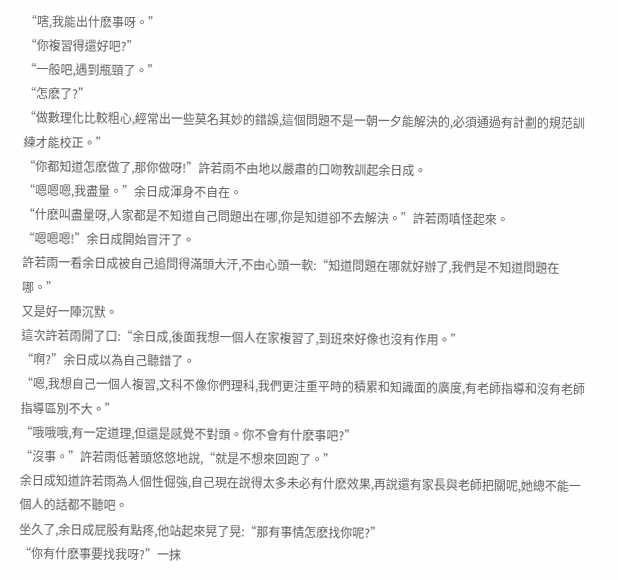“嗐,我能出什麽事呀。”
“你複習得還好吧?”
“一般吧,遇到瓶頸了。”
“怎麽了?”
“做數理化比較粗心,經常出一些莫名其妙的錯誤,這個問題不是一朝一夕能解決的,必須通過有計劃的規范訓練才能校正。”
“你都知道怎麽做了,那你做呀!”許若雨不由地以嚴肅的口吻教訓起余日成。
“嗯嗯嗯,我盡量。”余日成渾身不自在。
“什麽叫盡量呀,人家都是不知道自己問題出在哪,你是知道卻不去解決。”許若雨嗔怪起來。
“嗯嗯嗯!”余日成開始冒汗了。
許若雨一看余日成被自己追問得滿頭大汗,不由心頭一軟:“知道問題在哪就好辦了,我們是不知道問題在哪。”
又是好一陣沉默。
這次許若雨開了口:“余日成,後面我想一個人在家複習了,到班來好像也沒有作用。”
“啊?”余日成以為自己聽錯了。
“嗯,我想自己一個人複習,文科不像你們理科,我們更注重平時的積累和知識面的廣度,有老師指導和沒有老師指導區別不大。”
“哦哦哦,有一定道理,但還是感覺不對頭。你不會有什麽事吧?”
“沒事。”許若雨低著頭悠悠地說,“就是不想來回跑了。”
余日成知道許若雨為人個性倔強,自己現在說得太多未必有什麽效果,再說還有家長與老師把關呢,她總不能一個人的話都不聽吧。
坐久了,余日成屁股有點疼,他站起來晃了晃:“那有事情怎麽找你呢?”
“你有什麽事要找我呀?”一抹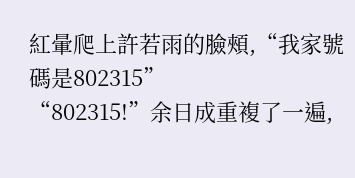紅暈爬上許若雨的臉頰,“我家號碼是802315”
“802315!”余日成重複了一遍,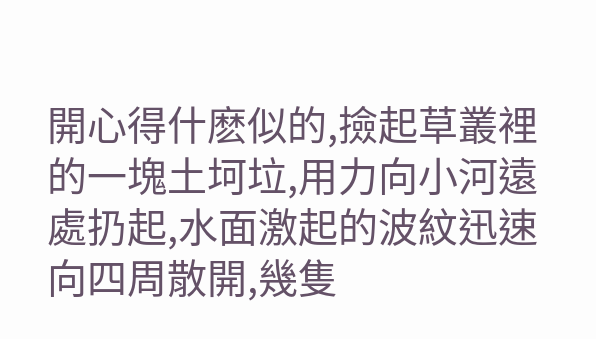開心得什麽似的,撿起草叢裡的一塊土坷垃,用力向小河遠處扔起,水面激起的波紋迅速向四周散開,幾隻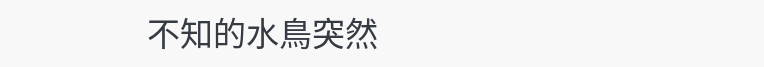不知的水鳥突然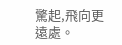驚起,飛向更遠處。